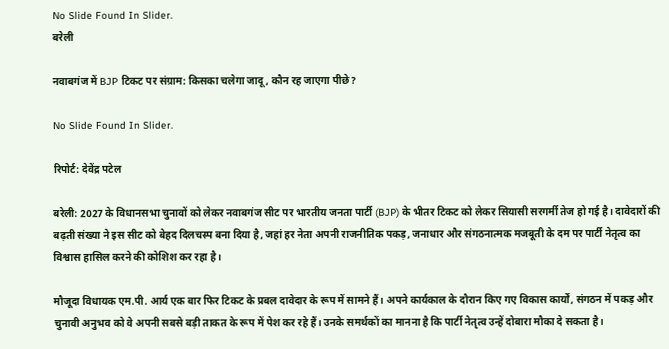No Slide Found In Slider.
बरेली

नवाबगंज में BJP टिकट पर संग्राम: किसका चलेगा जादू, कौन रह जाएगा पीछे?

No Slide Found In Slider.

रिपोर्ट: देवेंद्र पटेल

बरेली: 2027 के विधानसभा चुनावों को लेकर नवाबगंज सीट पर भारतीय जनता पार्टी (BJP) के भीतर टिकट को लेकर सियासी सरगर्मी तेज हो गई है। दावेदारों की बढ़ती संख्या ने इस सीट को बेहद दिलचस्प बना दिया है, जहां हर नेता अपनी राजनीतिक पकड़, जनाधार और संगठनात्मक मजबूती के दम पर पार्टी नेतृत्व का विश्वास हासिल करने की कोशिश कर रहा है।

मौजूदा विधायक एम.पी. आर्य एक बार फिर टिकट के प्रबल दावेदार के रूप में सामने हैं। अपने कार्यकाल के दौरान किए गए विकास कार्यों, संगठन में पकड़ और चुनावी अनुभव को वे अपनी सबसे बड़ी ताकत के रूप में पेश कर रहे हैं। उनके समर्थकों का मानना है कि पार्टी नेतृत्व उन्हें दोबारा मौका दे सकता है।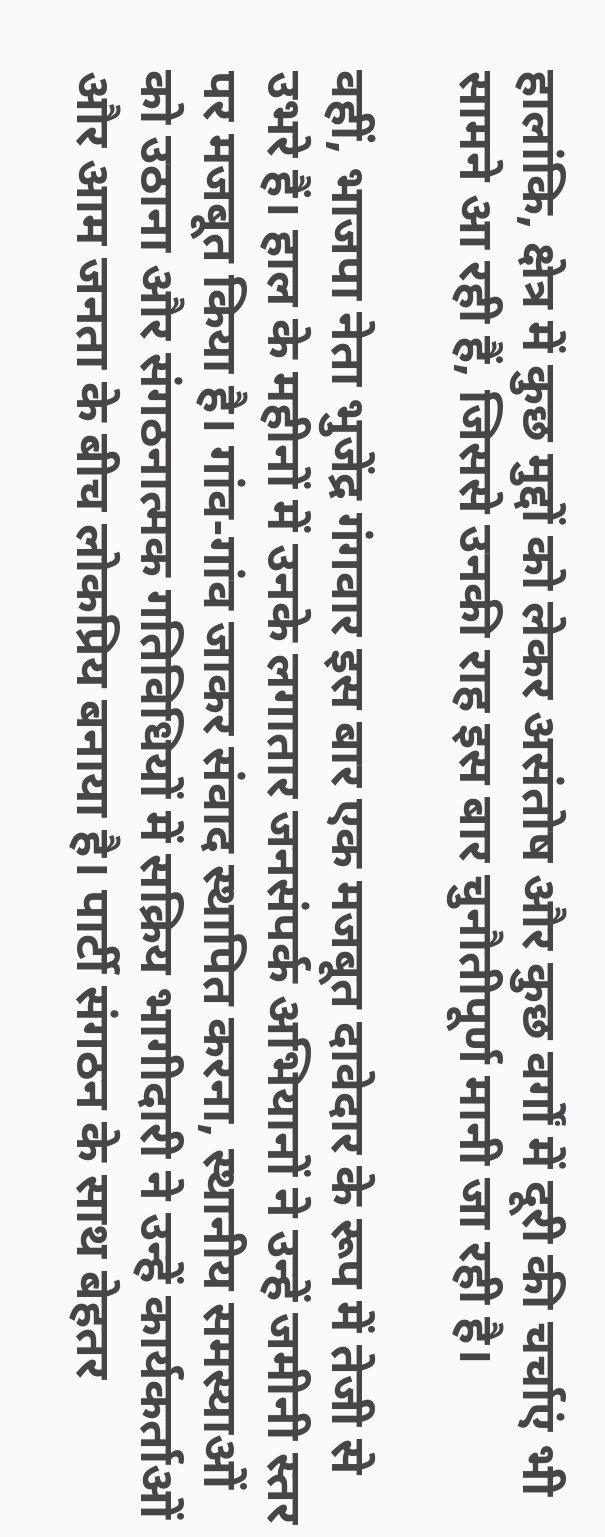हालांकि, क्षेत्र में कुछ मुद्दों को लेकर असंतोष और कुछ वर्गों में दूरी की चर्चाएं भी सामने आ रही हैं, जिससे उनकी राह इस बार चुनौतीपूर्ण मानी जा रही है।

वहीं, भाजपा नेता भुजेंद्र गंगवार इस बार एक मजबूत दावेदार के रूप में तेजी से उभरे हैं। हाल के महीनों में उनके लगातार जनसंपर्क अभियानों ने उन्हें जमीनी स्तर पर मजबूत किया है। गांव-गांव जाकर संवाद स्थापित करना, स्थानीय समस्याओं को उठाना और संगठनात्मक गतिविधियों में सक्रिय भागीदारी ने उन्हें कार्यकर्ताओं और आम जनता के बीच लोकप्रिय बनाया है। पार्टी संगठन के साथ बेहतर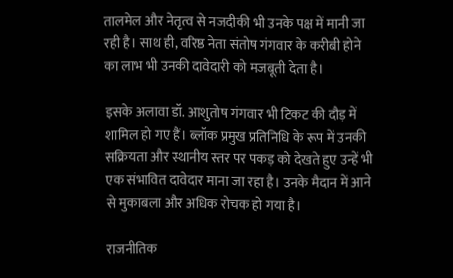तालमेल और नेतृत्व से नजदीकी भी उनके पक्ष में मानी जा रही है। साथ ही, वरिष्ठ नेता संतोष गंगवार के करीबी होने का लाभ भी उनकी दावेदारी को मजबूती देता है।

इसके अलावा डॉ. आशुतोष गंगवार भी टिकट की दौड़ में शामिल हो गए हैं। ब्लॉक प्रमुख प्रतिनिधि के रूप में उनकी सक्रियता और स्थानीय स्तर पर पकड़ को देखते हुए उन्हें भी एक संभावित दावेदार माना जा रहा है। उनके मैदान में आने से मुकाबला और अधिक रोचक हो गया है।

राजनीतिक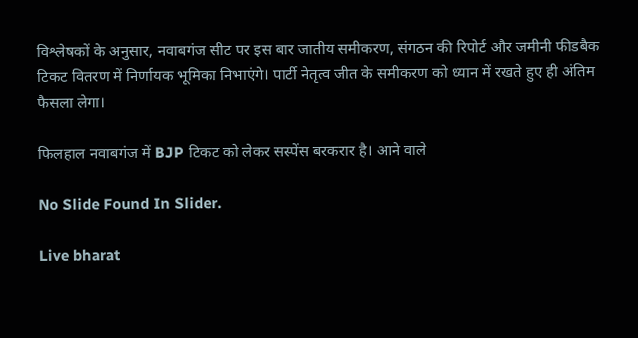विश्लेषकों के अनुसार, नवाबगंज सीट पर इस बार जातीय समीकरण, संगठन की रिपोर्ट और जमीनी फीडबैक टिकट वितरण में निर्णायक भूमिका निभाएंगे। पार्टी नेतृत्व जीत के समीकरण को ध्यान में रखते हुए ही अंतिम फैसला लेगा।

फिलहाल नवाबगंज में BJP टिकट को लेकर सस्पेंस बरकरार है। आने वाले

No Slide Found In Slider.

Live bharat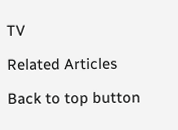TV

Related Articles

Back to top button